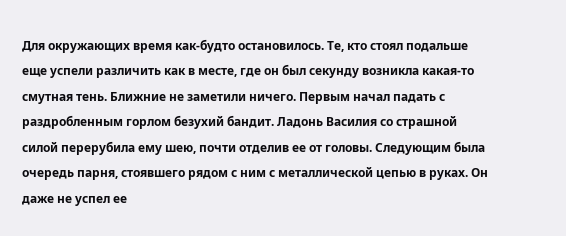Для окружающих время как-будто остановилось. Те, кто стоял подальше еще успели различить как в месте, где он был секунду возникла какая-то смутная тень. Ближние не заметили ничего. Первым начал падать с раздробленным горлом безухий бандит. Ладонь Василия со страшной силой перерубила ему шею, почти отделив ее от головы. Следующим была очередь парня, стоявшего рядом с ним с металлической цепью в руках. Он даже не успел ее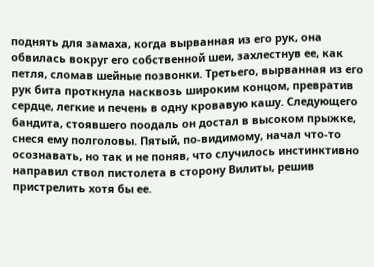поднять для замаха, когда вырванная из его рук, она обвилась вокруг его собственной шеи, захлестнув ее, как петля, сломав шейные позвонки. Третьего, вырванная из его рук бита проткнула насквозь широким концом, превратив сердце, легкие и печень в одну кровавую кашу. Следующего бандита, стоявшего поодаль он достал в высоком прыжке, снеся ему полголовы. Пятый, по-видимому, начал что-то осознавать, но так и не поняв, что случилось инстинктивно направил ствол пистолета в сторону Вилиты, решив пристрелить хотя бы ее.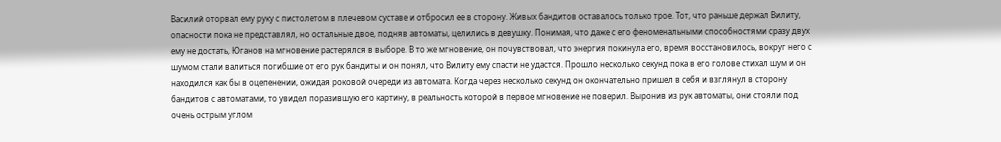Василий оторвал ему руку с пистолетом в плечевом суставе и отбросил ее в сторону. Живых бандитов оставалось только трое. Тот, что раньше держал Вилиту, опасности пока не представлял, но остальные двое, подняв автоматы, целились в девушку. Понимая, что даже с его феноменальными способностями сразу двух ему не достать, Юганов на мгновение растерялся в выборе. В то же мгновение, он почувствовал, что энергия покинула его, время восстановилось, вокруг него с шумом стали валиться погибшие от его рук бандиты и он понял, что Вилиту ему спасти не удастся. Прошло несколько секунд пока в его голове стихал шум и он находился как бы в оцепенении, ожидая роковой очереди из автомата. Когда через несколько секунд он окончательно пришел в себя и взглянул в сторону бандитов с автоматами, то увидел поразившую его картину, в реальность которой в первое мгновение не поверил. Выронив из рук автоматы, они стояли под очень острым углом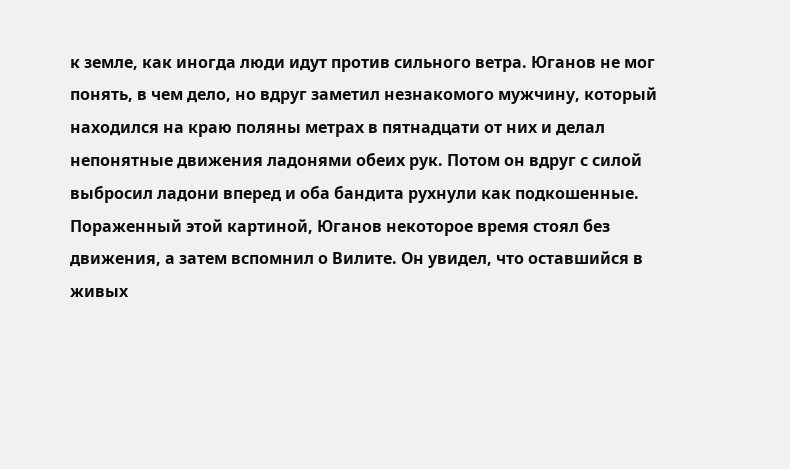к земле, как иногда люди идут против сильного ветра. Юганов не мог понять, в чем дело, но вдруг заметил незнакомого мужчину, который находился на краю поляны метрах в пятнадцати от них и делал непонятные движения ладонями обеих рук. Потом он вдруг с силой выбросил ладони вперед и оба бандита рухнули как подкошенные. Пораженный этой картиной, Юганов некоторое время стоял без движения, а затем вспомнил о Вилите. Он увидел, что оставшийся в живых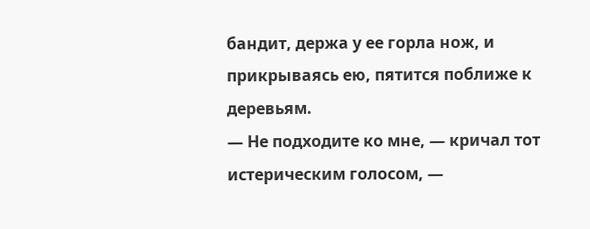бандит, держа у ее горла нож, и прикрываясь ею, пятится поближе к деревьям.
— Не подходите ко мне, — кричал тот истерическим голосом, —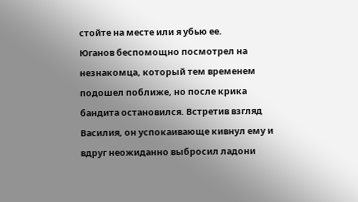стойте на месте или я убью ее.
Юганов беспомощно посмотрел на незнакомца, который тем временем подошел поближе, но после крика бандита остановился. Встретив взгляд Василия, он успокаивающе кивнул ему и вдруг неожиданно выбросил ладони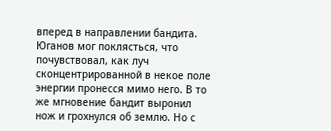вперед в направлении бандита. Юганов мог поклясться, что почувствовал, как луч сконцентрированной в некое поле энергии пронесся мимо него. В то же мгновение бандит выронил нож и грохнулся об землю. Но с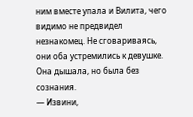ним вместе упала и Вилита, чего видимо не предвидел незнакомец. Не сговариваясь, они оба устремились к девушке. Она дышала, но была без сознания.
— Извини,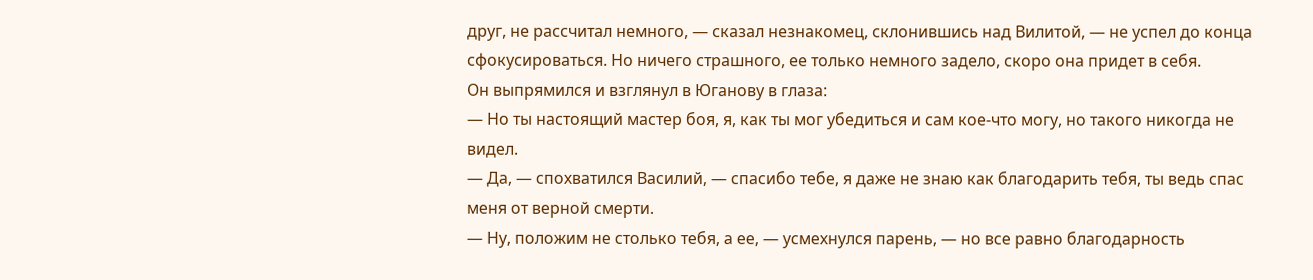друг, не рассчитал немного, — сказал незнакомец, склонившись над Вилитой, — не успел до конца сфокусироваться. Но ничего страшного, ее только немного задело, скоро она придет в себя.
Он выпрямился и взглянул в Юганову в глаза:
— Но ты настоящий мастер боя, я, как ты мог убедиться и сам кое-что могу, но такого никогда не видел.
— Да, — спохватился Василий, — спасибо тебе, я даже не знаю как благодарить тебя, ты ведь спас меня от верной смерти.
— Ну, положим не столько тебя, а ее, — усмехнулся парень, — но все равно благодарность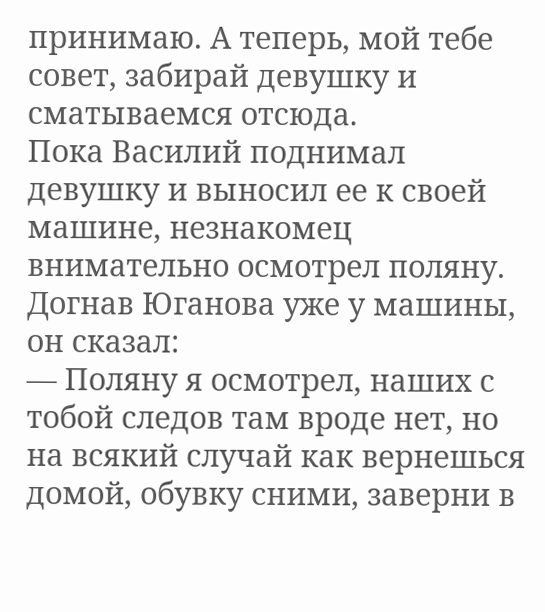принимаю. А теперь, мой тебе совет, забирай девушку и сматываемся отсюда.
Пока Василий поднимал девушку и выносил ее к своей машине, незнакомец внимательно осмотрел поляну. Догнав Юганова уже у машины, он сказал:
— Поляну я осмотрел, наших с тобой следов там вроде нет, но на всякий случай как вернешься домой, обувку сними, заверни в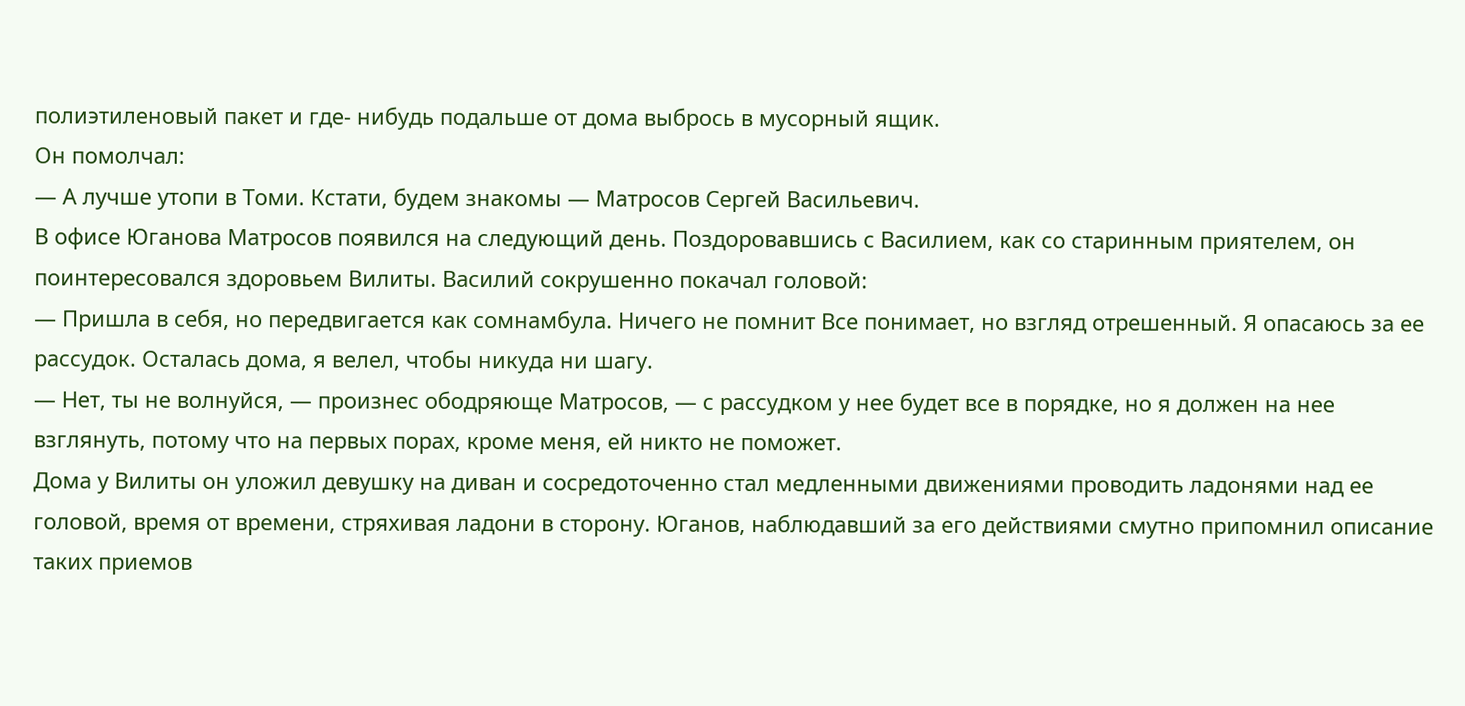полиэтиленовый пакет и где- нибудь подальше от дома выбрось в мусорный ящик.
Он помолчал:
— А лучше утопи в Томи. Кстати, будем знакомы — Матросов Сергей Васильевич.
В офисе Юганова Матросов появился на следующий день. Поздоровавшись с Василием, как со старинным приятелем, он поинтересовался здоровьем Вилиты. Василий сокрушенно покачал головой:
— Пришла в себя, но передвигается как сомнамбула. Ничего не помнит Все понимает, но взгляд отрешенный. Я опасаюсь за ее рассудок. Осталась дома, я велел, чтобы никуда ни шагу.
— Нет, ты не волнуйся, — произнес ободряюще Матросов, — с рассудком у нее будет все в порядке, но я должен на нее взглянуть, потому что на первых порах, кроме меня, ей никто не поможет.
Дома у Вилиты он уложил девушку на диван и сосредоточенно стал медленными движениями проводить ладонями над ее головой, время от времени, стряхивая ладони в сторону. Юганов, наблюдавший за его действиями смутно припомнил описание таких приемов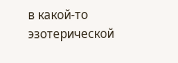в какой-то эзотерической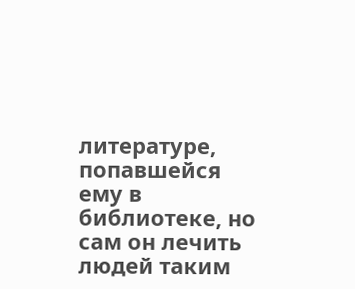литературе, попавшейся ему в библиотеке, но сам он лечить людей таким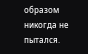образом никогда не пытался.